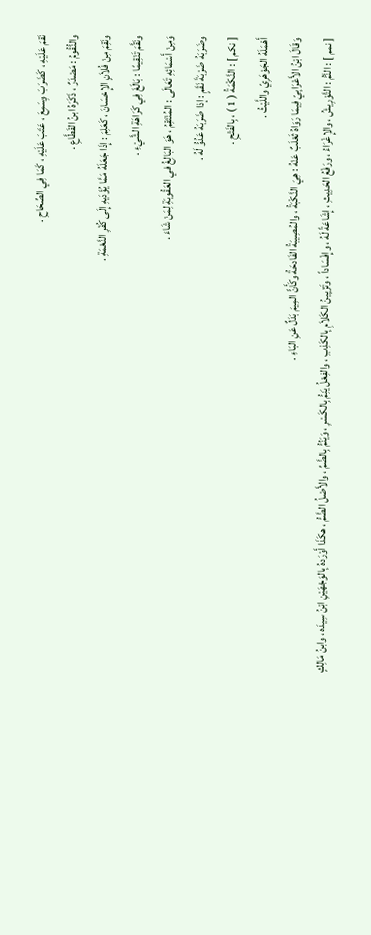نَقمَ عَلَيْهِ ، كَضَرَبَ وِسَمِعَ ، عَتَبَ عَلَيْهِ ، كَمَا فِي الصِّحَاحِ .
والنُّقُومُ : مَصْدَرٌ ، ذَكَرَهُ ابنُ القَطَّاعِ .
ونَقِمَ مِنْ فُلاَنٍ الإِحْسَانَ ، كَعَلِمَ : إِذَا جَعَلَهُ مَمَّا يُؤَدَيهِ إِلَى كُفْرِ النَّعْمَةِ .
ونَقَّمَ تَنْقِيمًا : بَالَغَ فِي كَرَاهَةِ الشَّيْءِ .
وَمِنْ أَسْمَائِهِ تَعَالَى : المُنْتَقِمُ ، هَوَ البَالِغُ في العَقُوبَةِ لِمَنْ شَاءَ .
وضَرَبَهُ ضَرْبَةَ نَقَمٍ : إذا ضَرَبَهُ عَدُوُّ لَهُ .
[ نكم ] : النَّكْمَةُ ( 1 ) ، بِالفَتْحِ .
أَهْمَلَهُ الجَوْهَرِيّ واللَّيْثُ .
وَقَالَ ابْنُ الأَعْرَابِيّ فِيمَا رَوَاهُ ثَعْلَبٌ عَنْهُ : هِيَ النَّكْبَةُ ، والمُصِيبَةُ الفَادحَةُ وكَأَنًّ المِيمَ بَدَلٌ عَنِ البَاءِ .
[ نمم ] : النَّمُّ : التَّوْرِيشُ ، والإِغْرَاءُ ، ورَفْعُ الحَدِيثِ ، إِشَاعَةً لَهُ ، وإِفْسَاداً ، وتَزْيِينُ الكَلاَمِ بِالكَذِبِ ، والفِعْلُ يَنِمُّ بِالكَسْرِ ، وَيَنُمُّ بِالضَّمِّ ، والأَصْلُ الضَّمُّ ، هكَذَا أَوْرَدهُ بِالوَجْهَيْنِ ابْنُ سِيدَه ، وابنُ مَالِكٍ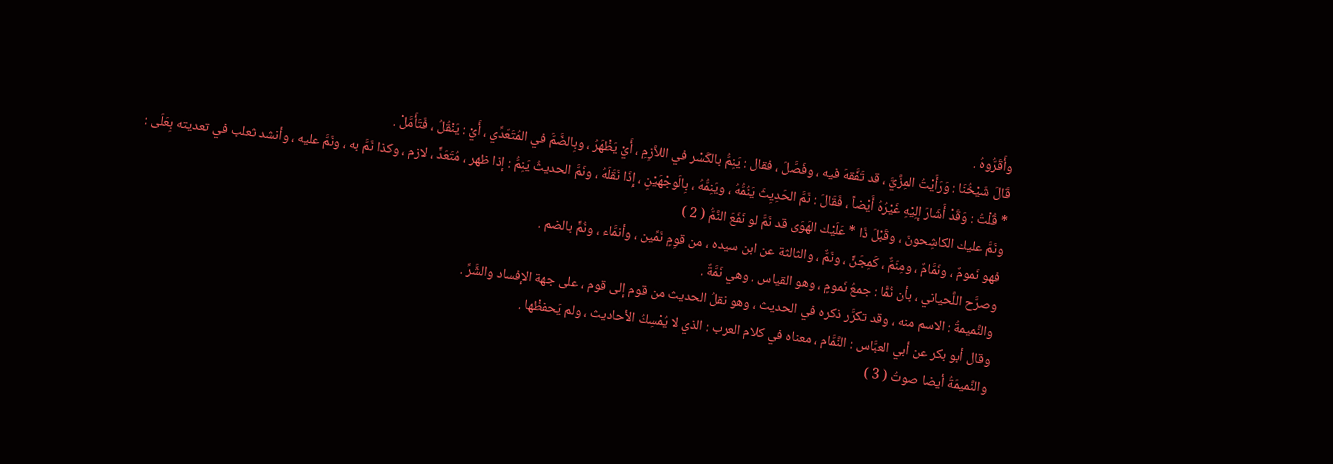وأَقَرُّوهُ .
قَالَ شَيْخُنَا : وَرَأَيْتُ المِزَّيَّ ، قد تَفَّقهَ فيه ، وفَصَّلَ ، فقال : يَنِمُّ بالكَسْر في اللاَّزِمِ ، أَيْ يَظْهَرُ ، وبِالضَّمَّ في المُتَعّدِّي ، أَيْ : يَنْقُلُ ، فَتَأَمَّلْ .
* قُلْتُ : وَقَدْ أَشَارَ إلِيْهِ غَيْرُهُ أَيْضاً ، فَقَالَ : نَمَّ الحَدِيِثَ يَنُمُّهُ ، ويَنِمُّهُ ، بِالَوجْهَيْنِ ، إِذَا نَقَلَهُ ، ونَمَّ الحديثُ يَنِمُّ : إذا ظهر ، مُتَعَدٍّ ، لازم ، وكذا نَمَّ به ، ونَمَّ عليه ، وأنشد ثعلب في تعديته بِعَلَى :
ونَمَّ عليك الكاشِحونَ ، وقَبْلَ ذَا * عَلَيْك الهَوَى قد نَمَّ لو نَفَعَ النَّمُّ ( 2 )
فهو نَمومٌ ، ونَمَّامٌ ، ومِنَمٌّ ، كَمِجَنٍّ ، ونَمٌّ ، والثالثة عن ابن سيده ، من قوِمٍ نَمِّين ، وأنمَّاء ، ونُمٍّ بالضم .
وصرَّح اللَّحياني ، بأن نُمًّا : جمعُ نَمومٍ ، وهو القياس . وهي نَمَّةٌ .
والنَّميمةُ : الاسم منه ، وقد تكرَّر ذكره في الحديث ، وهو نقلُ الحديث من قوم إلى قوم ، على جهة الإفساد والشَّرِّ .
وقال أبو بكر عن أبي العبَّاس : النَّمَّام ، معناه في كلام العرب : الذي لا يُمْسِكُ الأحاديث ، ولم يَحفظْها .
والنَّميمَةُ أيضا صوتُ ( 3 )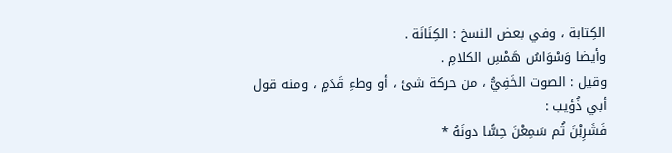الكِتابة ، وفي بعض النسخ : الكِنَانَة .
وأيضا وَسْوَاسُ هَمْسِ الكلامِ .
وقيل : الصوت الخَفِيُّ ، من حركة شئ ، أو وطءِ قَدَمٍ ، ومنه قول أبي ذُؤيب :
فَشَرِبْنَ ثُم سَمِعْنَ حِسًّا دونَهُ *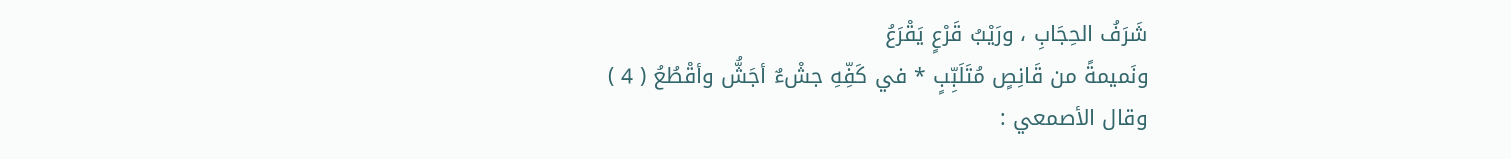شَرَفُ الحِجَابِ ، ورَيْبُ قَرْعٍ يَقْرَعُ
ونَميمةً من قَانِصٍ مُتَلَبِّبٍ * في كَفِّهِ جشْءٌ أجَشُّ وأقْطُعُ ( 4 )
وقال الأصمعي :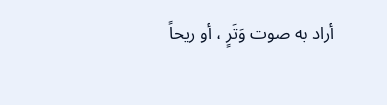أراد به صوت وَتَرٍ ، أو ريحاً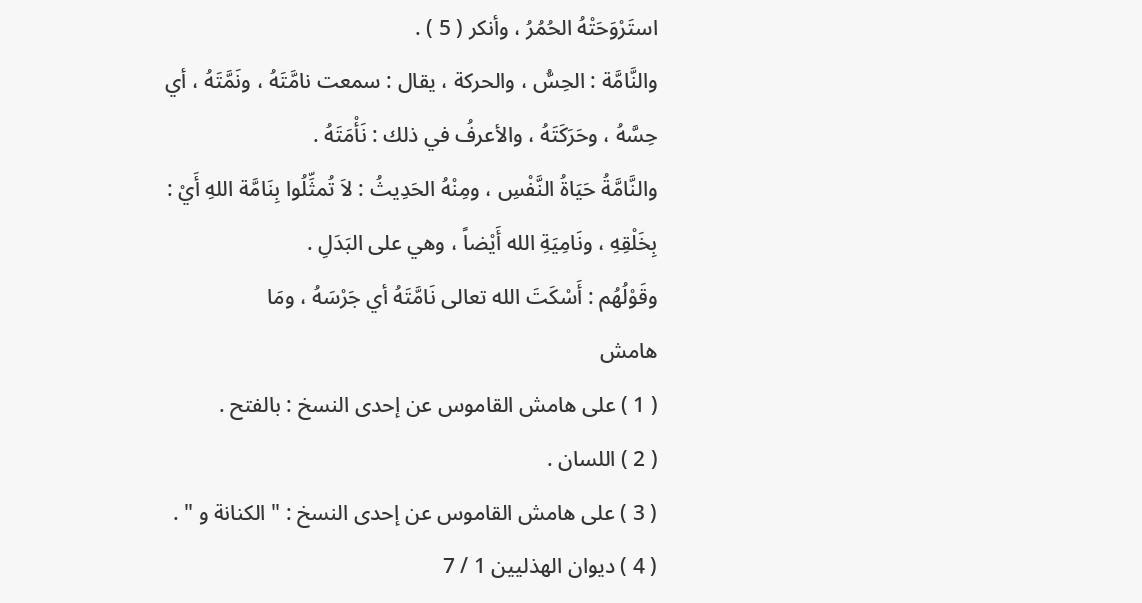استَرْوَحَتْهُ الحُمُرُ ، وأنكر ( 5 ) .
والنَّامَّة : الحِسُّ ، والحركة ، يقال : سمعت نامَّتَهُ ، ونَمَّتَهُ ، أي حِسَّهُ ، وحَرَكَتَهُ ، والأعرفُ في ذلك : نَأْمَتَهُ .
والنَّامَّةُ حَيَاةُ النَّفْسِ ، ومِنْهُ الحَدِيثُ : لاَ تُمثِّلُوا بِنَامَّة اللهِ أَيْ : بِخَلْقِهِ ، ونَامِيَةِ الله أَيْضاً ، وهي على البَدَلِ .
وقَوْلُهُم : أَسْكَتَ الله تعالى نَامَّتَهُ أي جَرْسَهُ ، ومَا
هامش
( 1 ) على هامش القاموس عن إحدى النسخ : بالفتح .
( 2 ) اللسان .
( 3 ) على هامش القاموس عن إحدى النسخ : " الكنانة و " .
( 4 ) ديوان الهذليين 1 / 7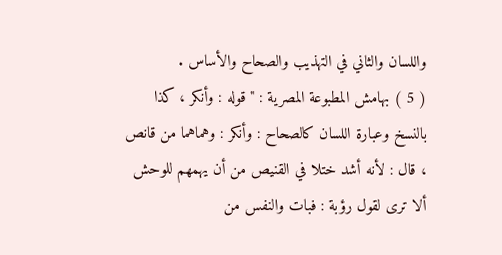واللسان والثاني في التهذيب والصحاح والأساس .
( 5 ) بهامش المطبوعة المصرية : " قوله : وأنكر ، كذا بالنسخ وعبارة اللسان كالصحاح : وأنكر : وهماهما من قانص ، قال : لأنه أشد ختلا في القنيص من أن يهمهم للوحش ألا ترى لقول رؤبة : فبات والنفس من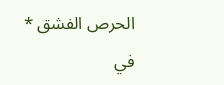الحرص الفشق * في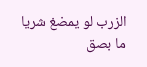الزرب لو يمضغ شريا ما بصق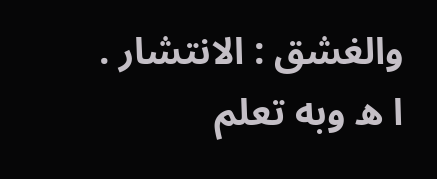والغشق : الانتشار . ا ه وبه تعلم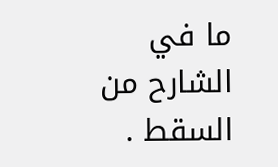ما في الشارح من السقط .